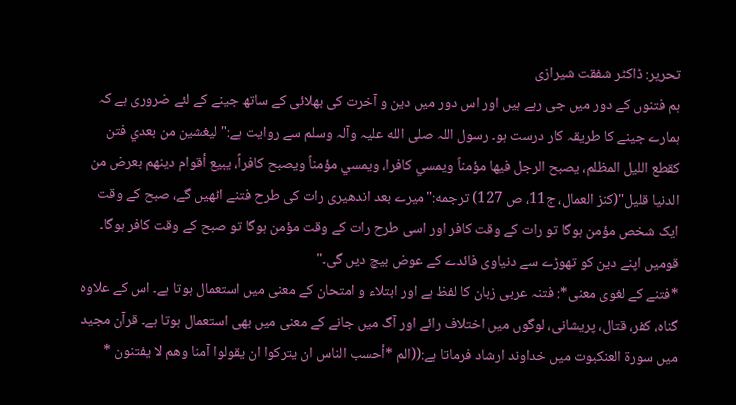تحریر: ڈاکٹر شفقت شیرازی
ہم فتنوں کے دور میں جی رہے ہیں اور اس دور میں دین و آخرت کی بھلائی کے ساتھ جینے کے لئے ضروری ہے کہ ہمارے جینے کا طریقہ کار درست ہو۔ رسول اللہ صلی الله عليہ وآلہ وسلم سے روایت ہے:"ليغشين من بعدي فتن كقطع الليل المظلم، يصبح الرجل فيها مؤمناً ويمسي كافرا، ويمسي مؤمناً ويصبح كافراً، يبيع أقوام دينهم بعرض من الدنيا قليل"(كنز العمال، ج11، ص 127) ترجمه:"میرے بعد اندھیری رات کی طرح فتنے اٹھیں گے، صبح کے وقت ایک شخص مؤمن ہوگا تو رات کے وقت کافر اور اسی طرح رات کے وقت مؤمن ہوگا تو صبح کے وقت کافر ہوگا۔ قومیں اپنے دین کو تھوڑے سے دنیاوی فائدے کے عوض بیچ دیں گی۔"
*فتنے کے لغوی معنی*: فتنہ عربی زبان کا لفظ ہے اور ابتلاء و امتحان کے معنی میں استعمال ہوتا ہے۔ اس کے علاوہ گناہ، کفر، قتال، پریشانی، لوگوں میں اختلاف رائے اور آگ میں جانے کے معنی میں بھی استعمال ہوتا ہے۔ قرآن مجید میں سورۃ العنکبوت میں خداوند ارشاد فرماتا ہے:((الم *أحسب الناس ان يتركوا ان يقولوا آمنا وهم لا يفتنون *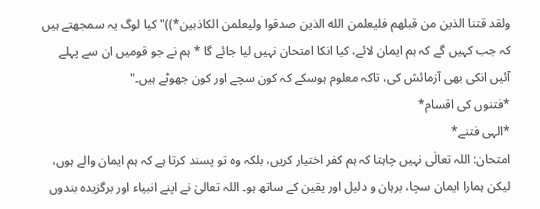ولقد قتنا الذين من قبلهم فليعلمن الله الذين صدقوا وليعلمن الكاذبين*))"کیا لوگ یہ سمجھتے ہیں کہ جب کہیں گے کہ ہم ایمان لائے، کیا انکا امتحان نہیں لیا جائے گا * ہم نے جو قومیں ان سے پہلے آئیں انکی بھی آزمائش کی، تاکہ معلوم ہوسکے کہ کون سچے اور کون جھوٹے ہیں۔"
*فتنوں کی اقسام*
*الہی فتنے*
امتحان: اللہ تعالٰی نہیں چاہتا کہ ہم کفر اختیار کریں، بلکہ وہ تو پسند کرتا ہے کہ ہم ایمان والے ہوں، لیکن ہمارا ایمان سچا، برہان و دلیل اور یقین کے ساتھ ہو۔ اللہ تعالیٰ نے اپنے انبیاء اور برگزیده بندوں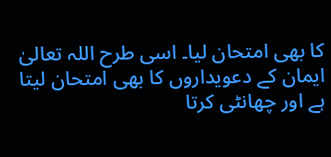کا بھی امتحان لیا۔ اسی طرح اللہ تعالیٰ ایمان کے دعویداروں کا بھی امتحان لیتا ہے اور چھانٹی کرتا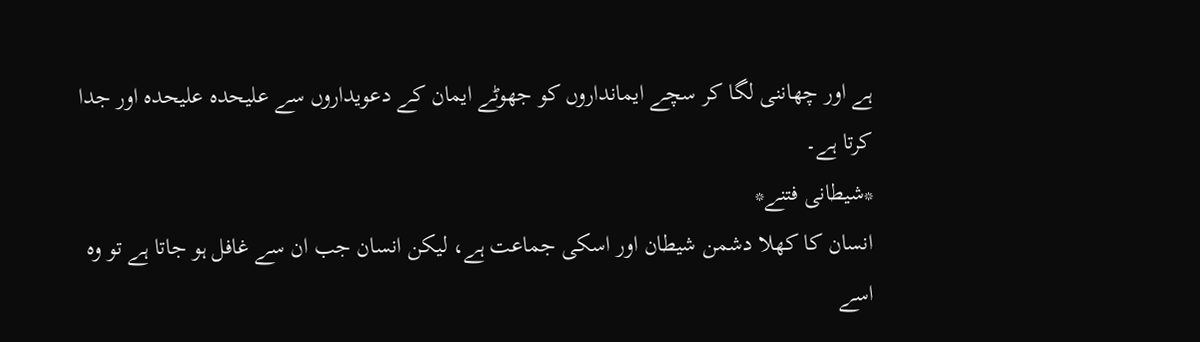ہے اور چھاننی لگا کر سچے ایمانداروں کو جھوٹے ایمان کے دعویداروں سے علیحدہ علیحدہ اور جدا کرتا ہے۔
*شیطانی فتنے*
انسان کا کھلا دشمن شیطان اور اسکی جماعت ہے، لیکن انسان جب ان سے غافل ہو جاتا ہے تو وہ اسے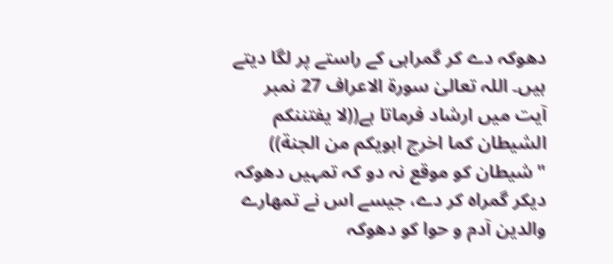دھوکہ دے کر گمراہی کے راستے پر لگا دیتے ہیں۔ اللہ تعالیٰ سورة الاعراف 27 نمبر آیت میں ارشاد فرماتا ہے((لا يفتننكم الشيطان كما اخرج ابويكم من الجنة)) "شيطان کو موقع نہ دو کہ تمہیں دھوکہ دیکر گمراہ کر دے، جیسے اس نے تمھارے والدین آدم و حوا کو دھوکہ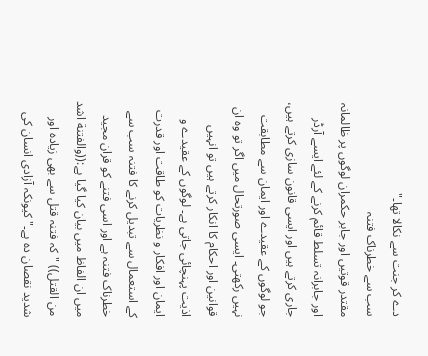دے کر جنت سے نکالا تھا۔"
سب سے خطرناک فتنہ
مقتدر قوتیں اور جابر حکمران لوگوں پر ظالمانہ اور جابرانہ تسلط قائم کرنے کے لئے ایسے آرڈر جاری کرتے ہیں اور ایسی قانون سازی کرتے ہیں، جو لوگوں کے عقیدے اور ایمان سے مطابقت نہیں رکھتی۔ ایسی صورتحال میں اگر تو وہ ان قوانین اور احکام کا انکار کرتے ہیں تو انہیں اذیت پہنچائی جاتی ہے۔ لوگوں کے عقیدے و ایمان اور افکار و نظریات کو طاقت اور قدرت کے استعمال سے تبدیل کرنے کا فتنہ سب سے خطرناک فتنہ ہے اور اسی فتنے کو قران مجید میں ان الفاظ میں بیان کیا گیا ہے:((والفتنة اشد من القتل)) "کہ فتنہ قتل سے بھی زیادہ اور شدید نقصان دہ ہے۔" کیونکہ آزادی انسان کی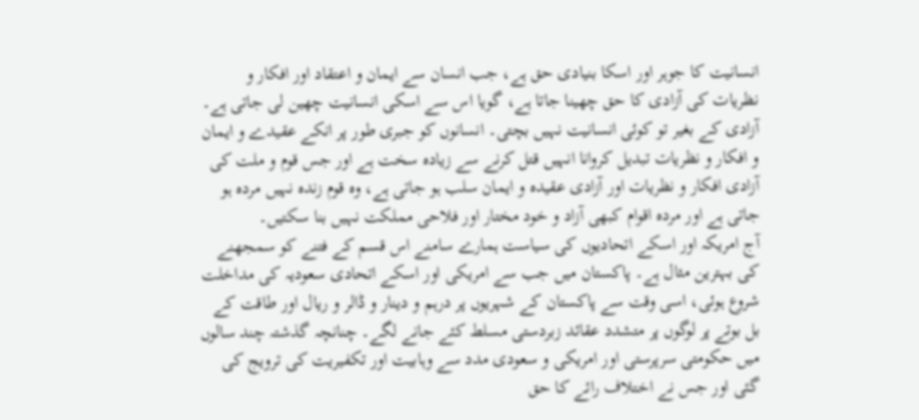انسانیت کا جوہر اور اسکا بنیادی حق ہے، جب انسان سے ایمان و اعتقاد اور افکار و نظریات کی آزادی کا حق چھینا جاتا ہے، گویا اس سے اسکی انسانیت چھین لی جاتی ہے۔ آزادی کے بغیر تو کوئی انسانیت نہیں بچتی۔ انسانوں کو جبری طور پر انکے عقیدے و ایمان و افکار و نظریات تبدیل کروانا انہیں قتل کرنے سے زیادہ سخت ہے اور جس قوم و ملت کی آزادی افکار و نظریات اور آزادی عقیدہ و ایمان سلب ہو جاتی ہے، وہ قوم زندہ نہیں مردہ ہو جاتی ہے اور مردہ اقوام کبھی آزاد و خود مختار اور فلاحی مملکت نہیں بنا سکتیں۔
آج امریکہ اور اسکے اتحادیوں کی سیاست ہمارے سامنے اس قسم کے فتنے کو سمجھنے کی بہترین مثال ہے۔ پاکستان میں جب سے امریکی اور اسکے اتحادی سعودیہ کی مداخلت شروع ہوئی، اسی وقت سے پاکستان کے شہریوں پر درہم و دینار و ڈالر و ریال اور طاقت کے بل بوتے پر لوگوں پر متشدد عقائد زبردستی مسلط کئے جانے لگے۔ چنانچہ گذشتہ چند سالوں میں حکومتی سرپرستی اور امریکی و سعودی مدد سے وہابیت اور تکفیریت کی ترویج کی گئی اور جس نے اختلاف رائے کا حق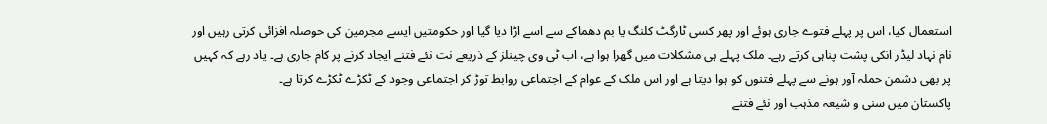استعمال کیا، اس پر پہلے فتوے جاری ہوئے اور پھر کسی ٹارگٹ کلنگ یا بم دھماکے سے اسے اڑا دیا گیا اور حکومتیں ایسے مجرمین کی حوصلہ افزائی کرتی رہیں اور نام نہاد لیڈر انکی پشت پناہی کرتے رہے۔ ملک پہلے ہی مشکلات میں گھرا ہوا ہے، اب ٹی وی چینلز کے ذریعے نت نئے فتنے ایجاد کرنے پر کام جاری ہے۔ یاد رہے کہ کہیں پر بھی دشمن حملہ آور ہونے سے پہلے فتنوں کو ہوا دیتا ہے اور اس ملک کے عوام کے اجتماعی روابط توڑ کر اجتماعی وجود کے ٹکڑے ٹکڑے کرتا ہے۔
پاکستان میں سنی و شیعہ مذہب اور نئے فتنے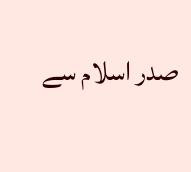صدر اسلام سے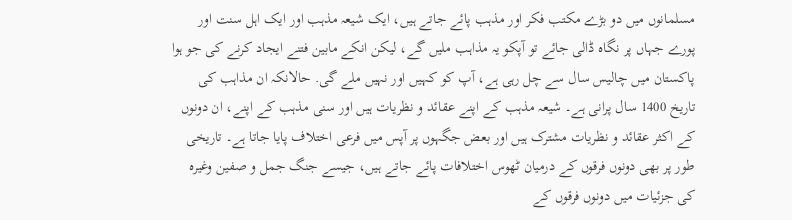مسلمانوں میں دو بڑے مکتب فکر اور مذہب پائے جاتے ہیں، ایک شیعہ مذہب اور ایک اہل سنت اور پورے جہاں پر نگاہ ڈالی جائے تو آپکو یہ مذاہب ملیں گے، لیکن انکے مابین فتنے ایجاد کرنے کی جو ہوا پاکستان میں چالیس سال سے چل رہی ہے، آپ کو کہیں اور نہیں ملے گی. حالانکہ ان مذاہب کی تاریخ 1400 سال پرانی ہے۔ شیعہ مذہب کے اپنے عقائد و نظریات ہیں اور سنی مذہب کے اپنے، ان دونوں کے اکثر عقائد و نظریات مشترک ہیں اور بعض جگہوں پر آپس میں فرعی اختلاف پایا جاتا ہے۔ تاریخی طور پر بھی دونوں فرقوں کے درمیان ٹھوس اختلافات پائے جاتے ہیں، جیسے جنگ جمل و صفین وغیرہ کی جزئیات میں دونوں فرقوں کے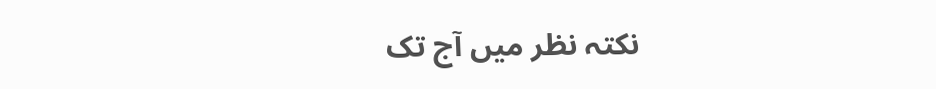نکتہ نظر میں آج تک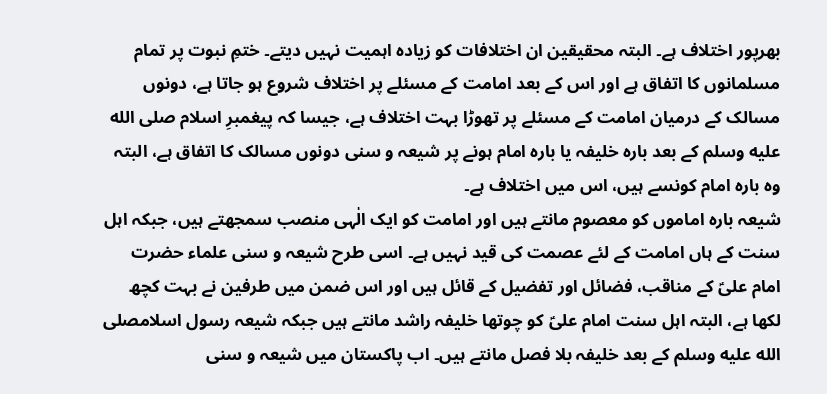بھرپور اختلاف ہے۔ البتہ محقیقین ان اختلافات کو زیادہ اہمیت نہیں دیتے۔ ختمِ نبوت پر تمام مسلمانوں کا اتفاق ہے اور اس کے بعد امامت کے مسئلے پر اختلاف شروع ہو جاتا ہے، دونوں مسالک کے درمیان امامت کے مسئلے پر تھوڑا بہت اختلاف ہے، جیسا کہ پیغمبرِ اسلام صلى الله عليه وسلم کے بعد بارہ خلیفہ یا بارہ امام ہونے پر شیعہ و سنی دونوں مسالک کا اتفاق ہے، البتہ وہ بارہ امام کونسے ہیں، اس میں اختلاف ہے۔
شیعہ بارہ اماموں کو معصوم مانتے ہیں اور امامت کو ایک الٰہی منصب سمجھتے ہیں، جبکہ اہل سنت کے ہاں امامت کے لئے عصمت کی قید نہیں ہے۔ اسی طرح شیعہ و سنی علماء حضرت امام علیؑ کے مناقب، فضائل اور تفضیل کے قائل ہیں اور اس ضمن میں طرفین نے بہت کچھ لکھا ہے، البتہ اہل سنت امام علیؑ کو چوتھا خلیفہ راشد مانتے ہیں جبکہ شیعہ رسول اسلامصلى الله عليه وسلم کے بعد خلیفہ بلا فصل مانتے ہیں۔ اب پاکستان میں شیعہ و سنی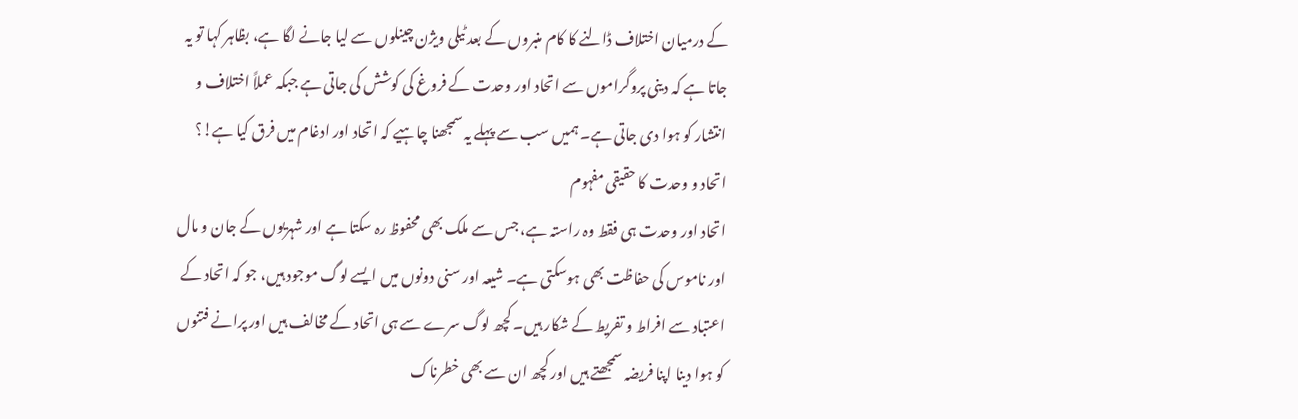کے درمیان اختلاف ڈالنے کا کام منبروں کے بعد ٹیلی ویژن چینلوں سے لیا جانے لگا ہے، بظاہر کہا تو یہ جاتا ہے کہ دینی پروگراموں سے اتحاد اور وحدت کے فروغ کی کوشش کی جاتی ہے جبکہ عملاً اختلاف و انتشار کو ہوا دی جاتی ہے۔ ہمیں سب سے پہلے یہ سمجھنا چاہیے کہ اتحاد اور ادغام میں فرق کیا ہے!؟
اتحاد و وحدت کا حقیقی مفہوم
اتحاد اور وحدت ہی فقط وہ راستہ ہے، جس سے ملک بھی محفوظ رہ سکتا ہے اور شہریوں کے جان و مال اور ناموس کی حفاظت بھی ہوسکتی ہے۔ شیعہ اور سنی دونوں میں ایسے لوگ موجود ہیں، جو کہ اتحاد کے اعتباد سے افراط و تفریط کے شکار ہیں۔ کچھ لوگ سرے سے ہی اتحاد کے مخالف ہیں اور پرانے فتنوں کو ہوا دینا اپنا فریضہ سمجھتے ہیں اور کچھ ان سے بھی خطرناک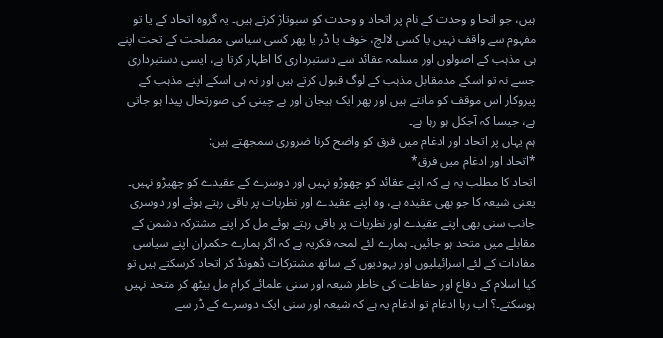ہیں، جو اتحا و وحدت کے نام پر اتحاد و وحدت کو سبوتاژ کرتے ہیں۔ یہ گروہ اتحاد کے یا تو مفہوم سے واقف نہیں یا کسی لالچ، خوف یا ڈر یا پھر کسی سیاسی مصلحت کے تحت اپنے ہی مذہب کے اصولوں اور مسلمہ عقائد سے دستبرداری کا اظہار کرتا ہے، ایسی دستبرداری جسے نہ تو اسکے مدمقابل مذہب کے لوگ قبول کرتے ہیں اور نہ ہی اسکے اپنے مذہب کے پیروکار اس موقف کو مانتے ہیں اور پھر ایک ہیجان اور بے چینی کی صورتحال پیدا ہو جاتی ہے، جیسا کہ آجکل ہو رہا ہے۔
ہم یہاں پر اتحاد اور ادغام میں فرق کو واضح کرنا ضروری سمجھتے ہیں:
*اتحاد اور ادغام میں فرق*
اتحاد کا مطلب یہ ہے کہ اپنے عقائد کو چھوڑو نہیں اور دوسرے کے عقیدے کو چھیڑو نہیں۔ یعنی شیعہ کا جو بھی عقیدہ ہے، وہ اپنے عقیدے اور نظریات پر باقی رہتے ہوئے اور دوسری جانب سنی بھی اپنے عقیدے اور نظریات پر باقی رہتے ہوئے مل کر اپنے مشترکہ دشمن کے مقابلے میں متحد ہو جائیں۔ ہمارے لئے لمحہ فکریہ ہے کہ اگر ہمارے حکمران اپنے سیاسی مفادات کے لئے اسرائیلیوں اور یہودیوں کے ساتھ مشترکات ڈھونڈ کر اتحاد کرسکتے ہیں تو کیا اسلام کے دفاع اور حفاظت کی خاطر شیعہ اور سنی علمائے کرام مل بیٹھ کر متحد نہیں ہوسکتے۔؟ اب رہا ادغام تو ادغام یہ ہے کہ شیعہ اور سنی ایک دوسرے کے ڈر سے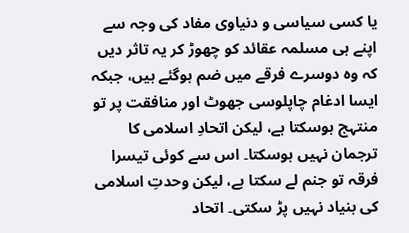یا کسی سیاسی و دنیاوی مفاد کی وجہ سے اپنے ہی مسلمہ عقائد کو چھوڑ کر یہ تاثر دیں کہ وہ دوسرے فرقے میں ضم ہوگئے ہیں، جبکہ ایسا ادغام چاپلوسی جھوٹ اور منافقت پر تو منتہج ہوسکتا ہے، لیکن اتحادِ اسلامی کا ترجمان نہیں ہوسکتا۔ اس سے کوئی تیسرا فرقہ تو جنم لے سکتا ہے، لیکن وحدتِ اسلامی کی بنیاد نہیں پڑ سکتی۔ اتحاد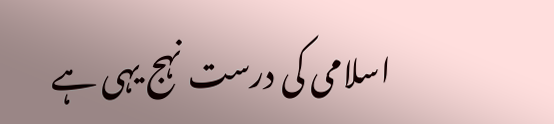اسلامی کی درست نہج یہی ہے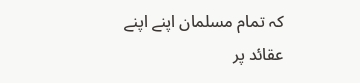کہ تمام مسلمان اپنے اپنے عقائد پر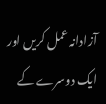آزادانہ عمل کریں اور ایک دوسرے کے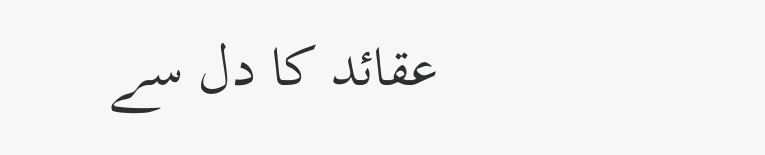عقائد کا دل سے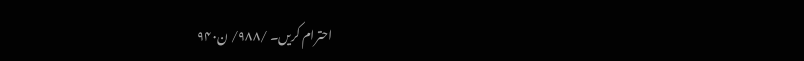احترام کریں۔ /۹۸۸/ ن۹۴۰